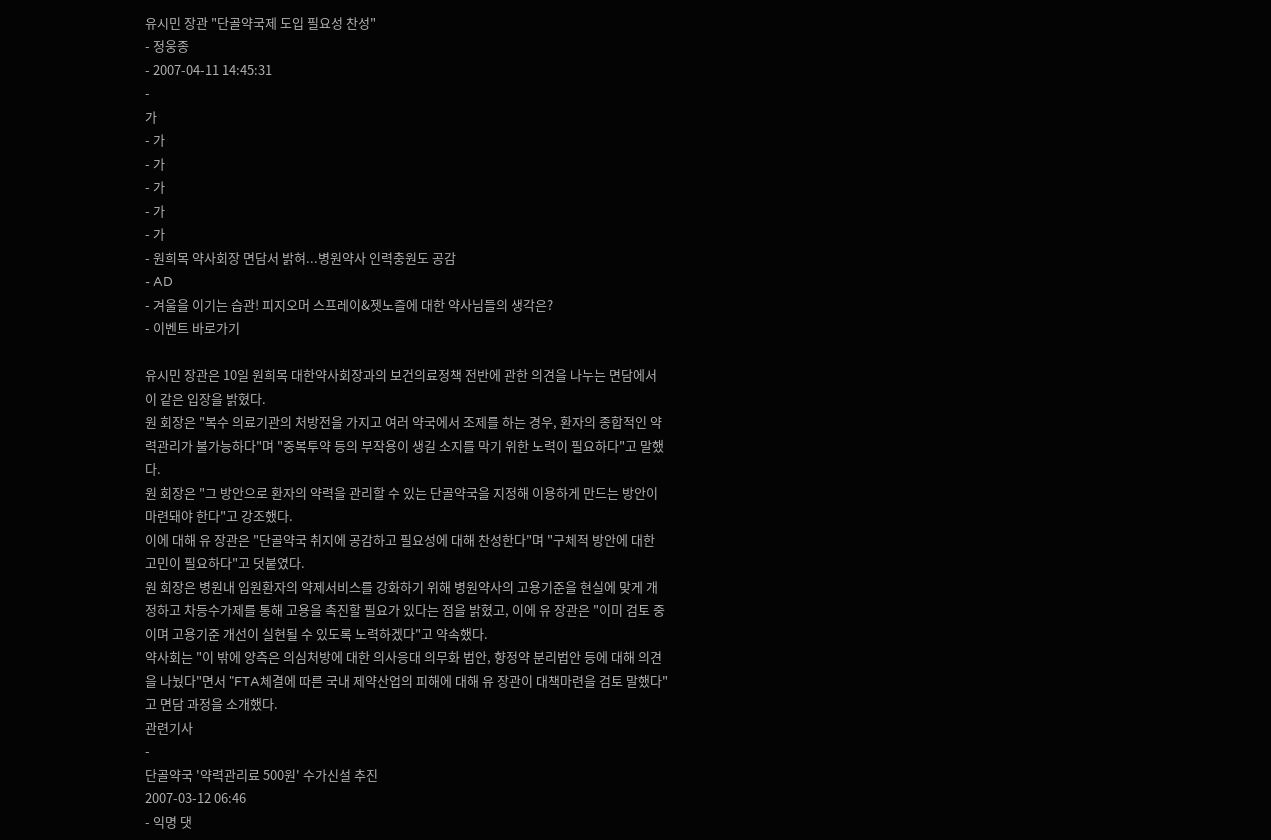유시민 장관 "단골약국제 도입 필요성 찬성"
- 정웅종
- 2007-04-11 14:45:31
-
가
- 가
- 가
- 가
- 가
- 가
- 원희목 약사회장 면담서 밝혀...병원약사 인력충원도 공감
- AD
- 겨울을 이기는 습관! 피지오머 스프레이&젯노즐에 대한 약사님들의 생각은?
- 이벤트 바로가기

유시민 장관은 10일 원희목 대한약사회장과의 보건의료정책 전반에 관한 의견을 나누는 면담에서 이 같은 입장을 밝혔다.
원 회장은 "복수 의료기관의 처방전을 가지고 여러 약국에서 조제를 하는 경우, 환자의 종합적인 약력관리가 불가능하다"며 "중복투약 등의 부작용이 생길 소지를 막기 위한 노력이 필요하다"고 말했다.
원 회장은 "그 방안으로 환자의 약력을 관리할 수 있는 단골약국을 지정해 이용하게 만드는 방안이 마련돼야 한다"고 강조했다.
이에 대해 유 장관은 "단골약국 취지에 공감하고 필요성에 대해 찬성한다"며 "구체적 방안에 대한 고민이 필요하다"고 덧붙였다.
원 회장은 병원내 입원환자의 약제서비스를 강화하기 위해 병원약사의 고용기준을 현실에 맞게 개정하고 차등수가제를 통해 고용을 촉진할 필요가 있다는 점을 밝혔고, 이에 유 장관은 "이미 검토 중이며 고용기준 개선이 실현될 수 있도록 노력하겠다"고 약속했다.
약사회는 "이 밖에 양측은 의심처방에 대한 의사응대 의무화 법안, 향정약 분리법안 등에 대해 의견을 나눴다"면서 "FTA체결에 따른 국내 제약산업의 피해에 대해 유 장관이 대책마련을 검토 말했다"고 면담 과정을 소개했다.
관련기사
-
단골약국 '약력관리료 500원' 수가신설 추진
2007-03-12 06:46
- 익명 댓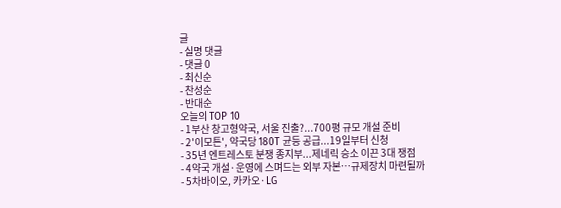글
- 실명 댓글
- 댓글 0
- 최신순
- 찬성순
- 반대순
오늘의 TOP 10
- 1부산 창고형약국, 서울 진출?...700평 규모 개설 준비
- 2'이모튼', 약국당 180T 균등 공급...19일부터 신청
- 35년 엔트레스토 분쟁 종지부...제네릭 승소 이끈 3대 쟁점
- 4약국 개설·운영에 스며드는 외부 자본…규제장치 마련될까
- 5차바이오, 카카오·LG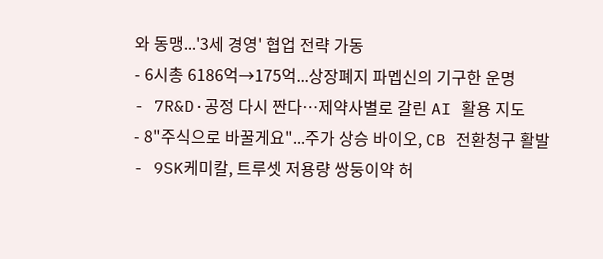와 동맹...'3세 경영' 협업 전략 가동
- 6시총 6186억→175억...상장폐지 파멥신의 기구한 운명
- 7R&D·공정 다시 짠다…제약사별로 갈린 AI 활용 지도
- 8"주식으로 바꿀게요"...주가 상승 바이오, CB 전환청구 활발
- 9SK케미칼, 트루셋 저용량 쌍둥이약 허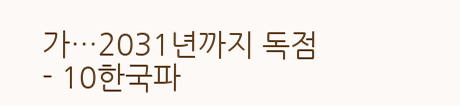가…2031년까지 독점
- 10한국파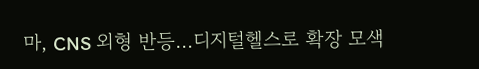마, CNS 외형 반등…디지털헬스로 확장 모색